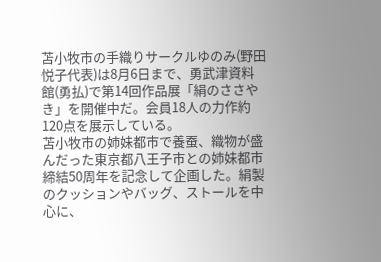苫小牧市の手織りサークルゆのみ(野田悦子代表)は8月6日まで、勇武津資料館(勇払)で第14回作品展「絹のささやき」を開催中だ。会員18人の力作約120点を展示している。
苫小牧市の姉妹都市で養蚕、織物が盛んだった東京都八王子市との姉妹都市締結50周年を記念して企画した。絹製のクッションやバッグ、ストールを中心に、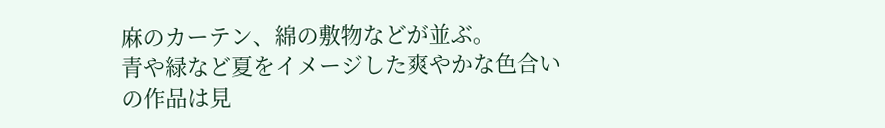麻のカーテン、綿の敷物などが並ぶ。
青や緑など夏をイメージした爽やかな色合いの作品は見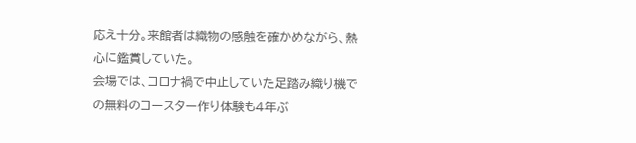応え十分。来館者は織物の感触を確かめながら、熱心に鑑賞していた。
会場では、コロナ禍で中止していた足踏み織り機での無料のコースター作り体験も4年ぶ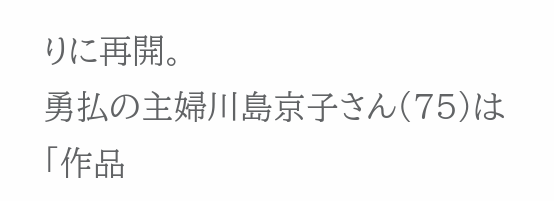りに再開。
勇払の主婦川島京子さん(75)は「作品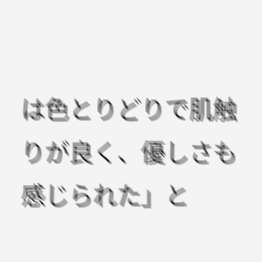は色とりどりで肌触りが良く、優しさも感じられた」と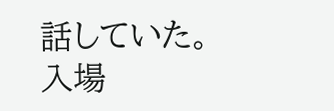話していた。
入場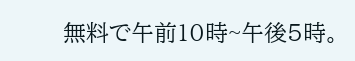無料で午前10時~午後5時。